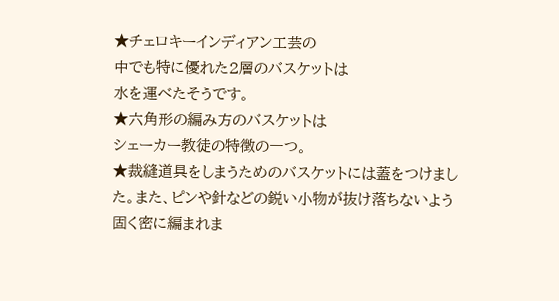★チェロキーインディアン工芸の
中でも特に優れた2層のバスケットは
水を運べたそうです。
★六角形の編み方のバスケットは
シェーカー教徒の特徴の一つ。
★裁縫道具をしまうためのバスケットには蓋をつけました。また、ピンや針などの鋭い小物が抜け落ちないよう固く密に編まれま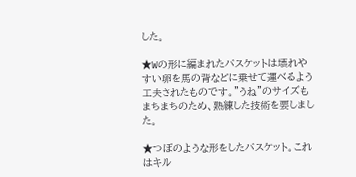した。

★Wの形に編まれたバスケットは壊れやすい卵を馬の背などに乗せて運べるよう工夫されたものです。”うね”のサイズもまちまちのため、熟練した技術を要しました。

★つぼのような形をしたバスケット。これはキル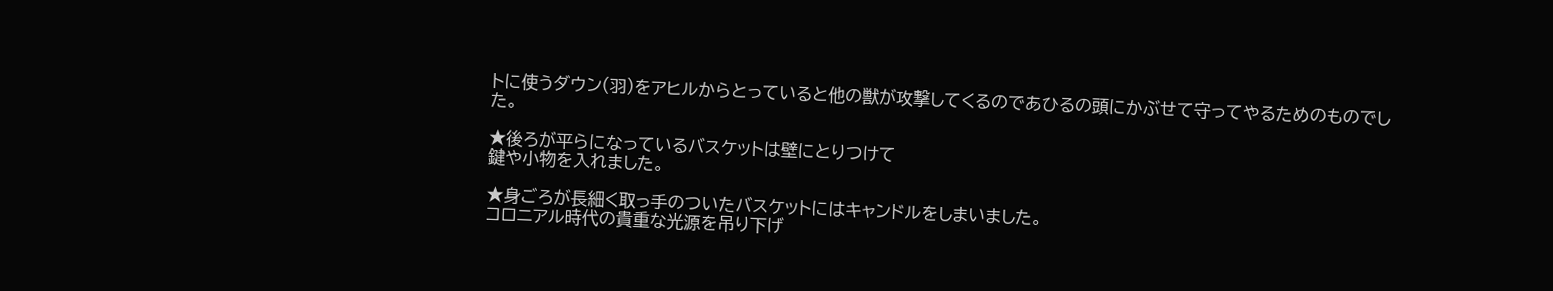トに使うダウン(羽)をアヒルからとっていると他の獣が攻撃してくるのであひるの頭にかぶせて守ってやるためのものでした。

★後ろが平らになっているバスケットは壁にとりつけて
鍵や小物を入れました。

★身ごろが長細く取っ手のついたバスケットにはキャンドルをしまいました。
コロニアル時代の貴重な光源を吊り下げ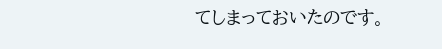てしまっておいたのです。